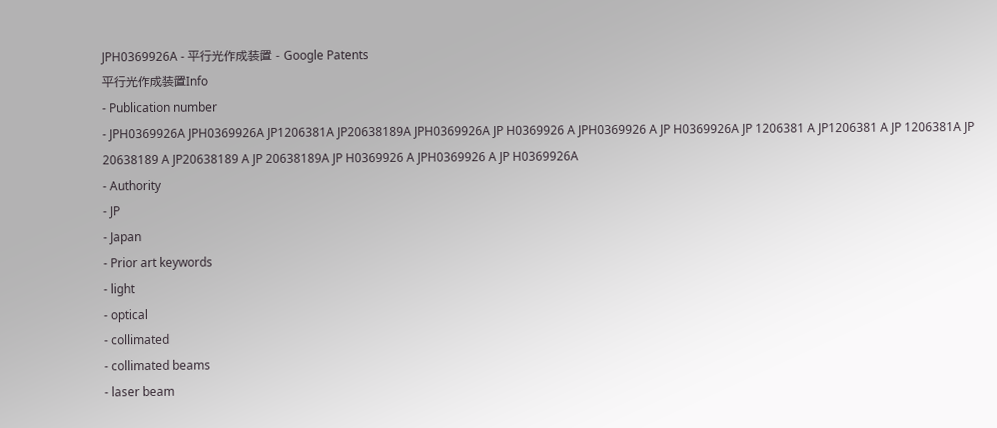JPH0369926A - 平行光作成装置 - Google Patents
平行光作成装置Info
- Publication number
- JPH0369926A JPH0369926A JP1206381A JP20638189A JPH0369926A JP H0369926 A JPH0369926 A JP H0369926A JP 1206381 A JP1206381 A JP 1206381A JP 20638189 A JP20638189 A JP 20638189A JP H0369926 A JPH0369926 A JP H0369926A
- Authority
- JP
- Japan
- Prior art keywords
- light
- optical
- collimated
- collimated beams
- laser beam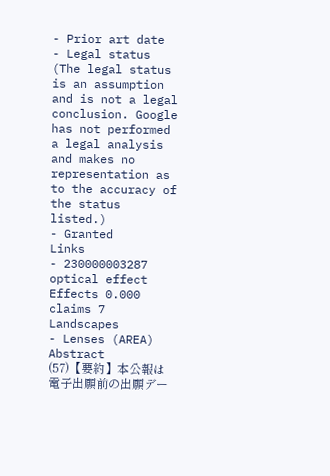- Prior art date
- Legal status (The legal status is an assumption and is not a legal conclusion. Google has not performed a legal analysis and makes no representation as to the accuracy of the status listed.)
- Granted
Links
- 230000003287 optical effect Effects 0.000 claims 7
Landscapes
- Lenses (AREA)
Abstract
(57)【要約】本公報は電子出願前の出願デー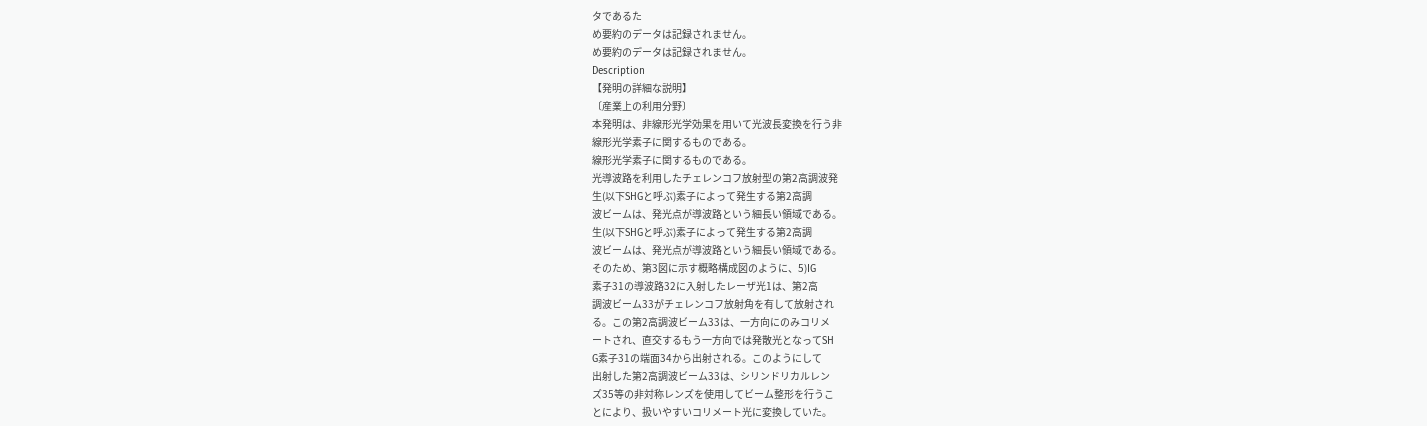タであるた
め要約のデータは記録されません。
め要約のデータは記録されません。
Description
【発明の詳細な説明】
〔産業上の利用分野〕
本発明は、非線形光学効果を用いて光波長変換を行う非
線形光学素子に関するものである。
線形光学素子に関するものである。
光導波路を利用したチェレンコフ放射型の第2高調波発
生(以下SHGと呼ぶ)素子によって発生する第2高調
波ビームは、発光点が導波路という細長い領域である。
生(以下SHGと呼ぶ)素子によって発生する第2高調
波ビームは、発光点が導波路という細長い領域である。
そのため、第3図に示す概略構成図のように、5)IG
素子31の導波路32に入射したレーザ光1は、第2高
調波ビーム33がチェレンコフ放射角を有して放射され
る。この第2高調波ビーム33は、一方向にのみコリメ
ートされ、直交するもう一方向では発散光となってSH
G素子31の端面34から出射される。このようにして
出射した第2高調波ビーム33は、シリンドリカルレン
ズ35等の非対称レンズを使用してビーム整形を行うこ
とにより、扱いやすいコリメート光に変換していた。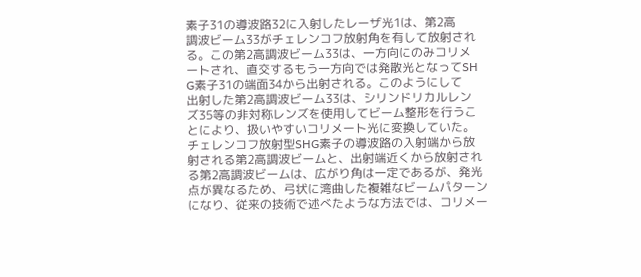素子31の導波路32に入射したレーザ光1は、第2高
調波ビーム33がチェレンコフ放射角を有して放射され
る。この第2高調波ビーム33は、一方向にのみコリメ
ートされ、直交するもう一方向では発散光となってSH
G素子31の端面34から出射される。このようにして
出射した第2高調波ビーム33は、シリンドリカルレン
ズ35等の非対称レンズを使用してビーム整形を行うこ
とにより、扱いやすいコリメート光に変換していた。
チェレンコフ放射型SHG素子の導波路の入射端から放
射される第2高調波ビームと、出射端近くから放射され
る第2高調波ビームは、広がり角は一定であるが、発光
点が異なるため、弓状に湾曲した複雑なビームパターン
になり、従来の技術で述べたような方法では、コリメー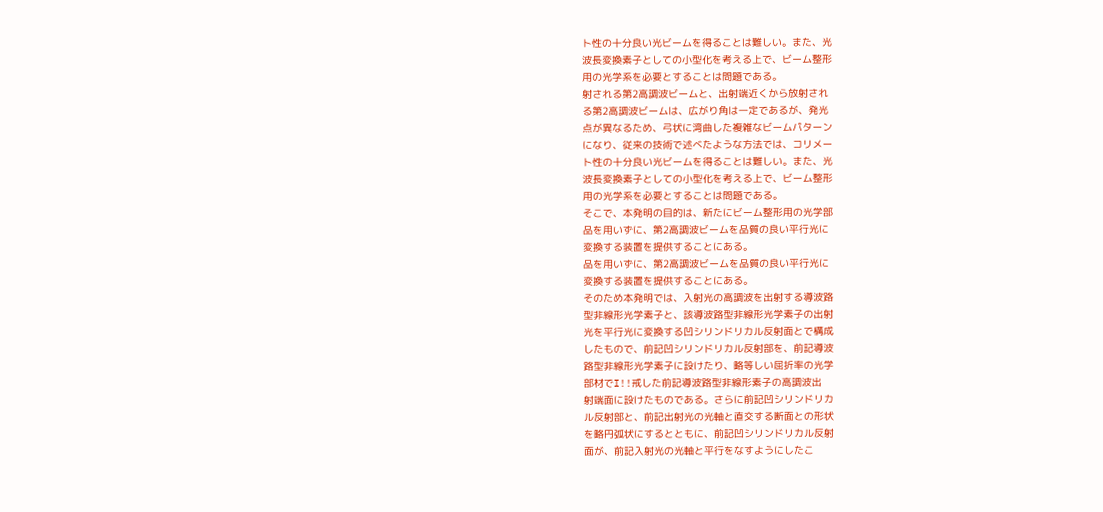ト性の十分良い光ビームを得ることは難しい。また、光
波長変換素子としての小型化を考える上で、ビーム整形
用の光学系を必要とすることは問題である。
射される第2高調波ビームと、出射端近くから放射され
る第2高調波ビームは、広がり角は一定であるが、発光
点が異なるため、弓状に湾曲した複雑なビームパターン
になり、従来の技術で述べたような方法では、コリメー
ト性の十分良い光ビームを得ることは難しい。また、光
波長変換素子としての小型化を考える上で、ビーム整形
用の光学系を必要とすることは問題である。
そこで、本発明の目的は、新たにビーム整形用の光学部
品を用いずに、第2高調波ビームを品質の良い平行光に
変換する装置を提供することにある。
品を用いずに、第2高調波ビームを品質の良い平行光に
変換する装置を提供することにある。
そのため本発明では、入射光の高調波を出射する導波路
型非線形光学素子と、該導波路型非線形光学素子の出射
光を平行光に変換する凹シリンドリカル反射面とで構成
したもので、前記凹シリンドリカル反射部を、前記導波
路型非線形光学素子に設けたり、略等しい屈折率の光学
部材でI!!戒した前記導波路型非線形素子の高調波出
射端面に設けたものである。さらに前記凹シリンドリカ
ル反射部と、前記出射光の光軸と直交する断面との形状
を略円弧状にするとともに、前記凹シリンドリカル反射
面が、前記入射光の光軸と平行をなすようにしたこ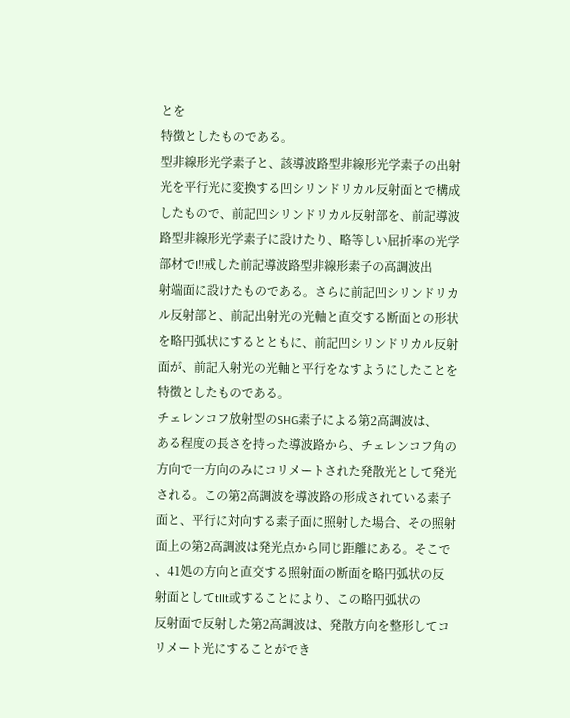とを
特徴としたものである。
型非線形光学素子と、該導波路型非線形光学素子の出射
光を平行光に変換する凹シリンドリカル反射面とで構成
したもので、前記凹シリンドリカル反射部を、前記導波
路型非線形光学素子に設けたり、略等しい屈折率の光学
部材でI!!戒した前記導波路型非線形素子の高調波出
射端面に設けたものである。さらに前記凹シリンドリカ
ル反射部と、前記出射光の光軸と直交する断面との形状
を略円弧状にするとともに、前記凹シリンドリカル反射
面が、前記入射光の光軸と平行をなすようにしたことを
特徴としたものである。
チェレンコフ放射型のSHG素子による第2高調波は、
ある程度の長さを持った導波路から、チェレンコフ角の
方向で一方向のみにコリメートされた発散光として発光
される。この第2高調波を導波路の形成されている素子
面と、平行に対向する素子面に照射した場合、その照射
面上の第2高調波は発光点から同じ距離にある。そこで
、41処の方向と直交する照射面の断面を略円弧状の反
射面としてtIIt或することにより、この略円弧状の
反射面で反射した第2高調波は、発散方向を整形してコ
リメート光にすることができ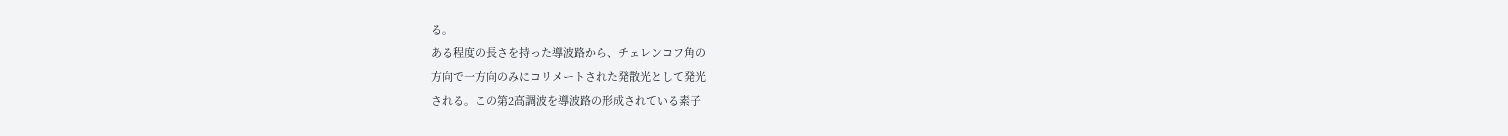る。
ある程度の長さを持った導波路から、チェレンコフ角の
方向で一方向のみにコリメートされた発散光として発光
される。この第2高調波を導波路の形成されている素子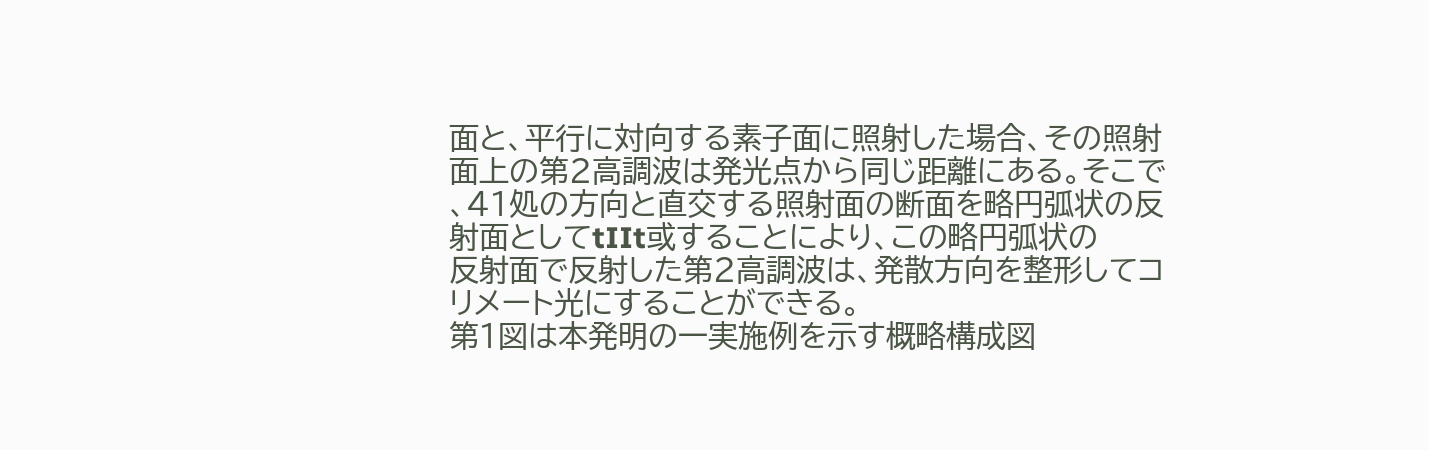面と、平行に対向する素子面に照射した場合、その照射
面上の第2高調波は発光点から同じ距離にある。そこで
、41処の方向と直交する照射面の断面を略円弧状の反
射面としてtIIt或することにより、この略円弧状の
反射面で反射した第2高調波は、発散方向を整形してコ
リメート光にすることができる。
第1図は本発明の一実施例を示す概略構成図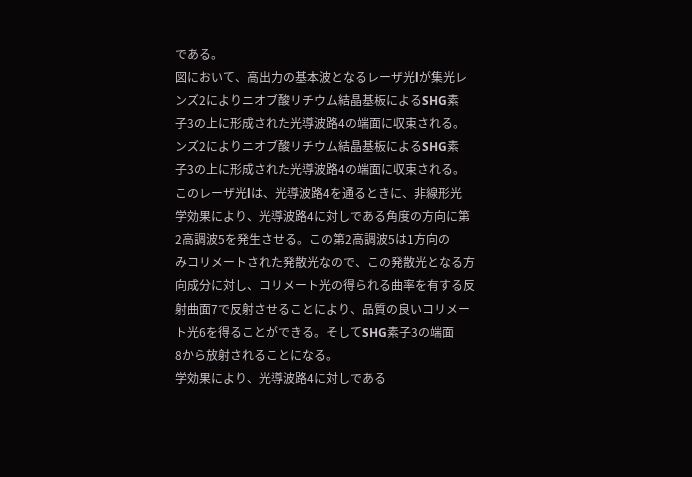である。
図において、高出力の基本波となるレーザ光lが集光レ
ンズ2によりニオブ酸リチウム結晶基板によるSHG素
子3の上に形成された光導波路4の端面に収束される。
ンズ2によりニオブ酸リチウム結晶基板によるSHG素
子3の上に形成された光導波路4の端面に収束される。
このレーザ光lは、光導波路4を通るときに、非線形光
学効果により、光導波路4に対しである角度の方向に第
2高調波5を発生させる。この第2高調波5は1方向の
みコリメートされた発散光なので、この発散光となる方
向成分に対し、コリメート光の得られる曲率を有する反
射曲面7で反射させることにより、品質の良いコリメー
ト光6を得ることができる。そしてSHG素子3の端面
8から放射されることになる。
学効果により、光導波路4に対しである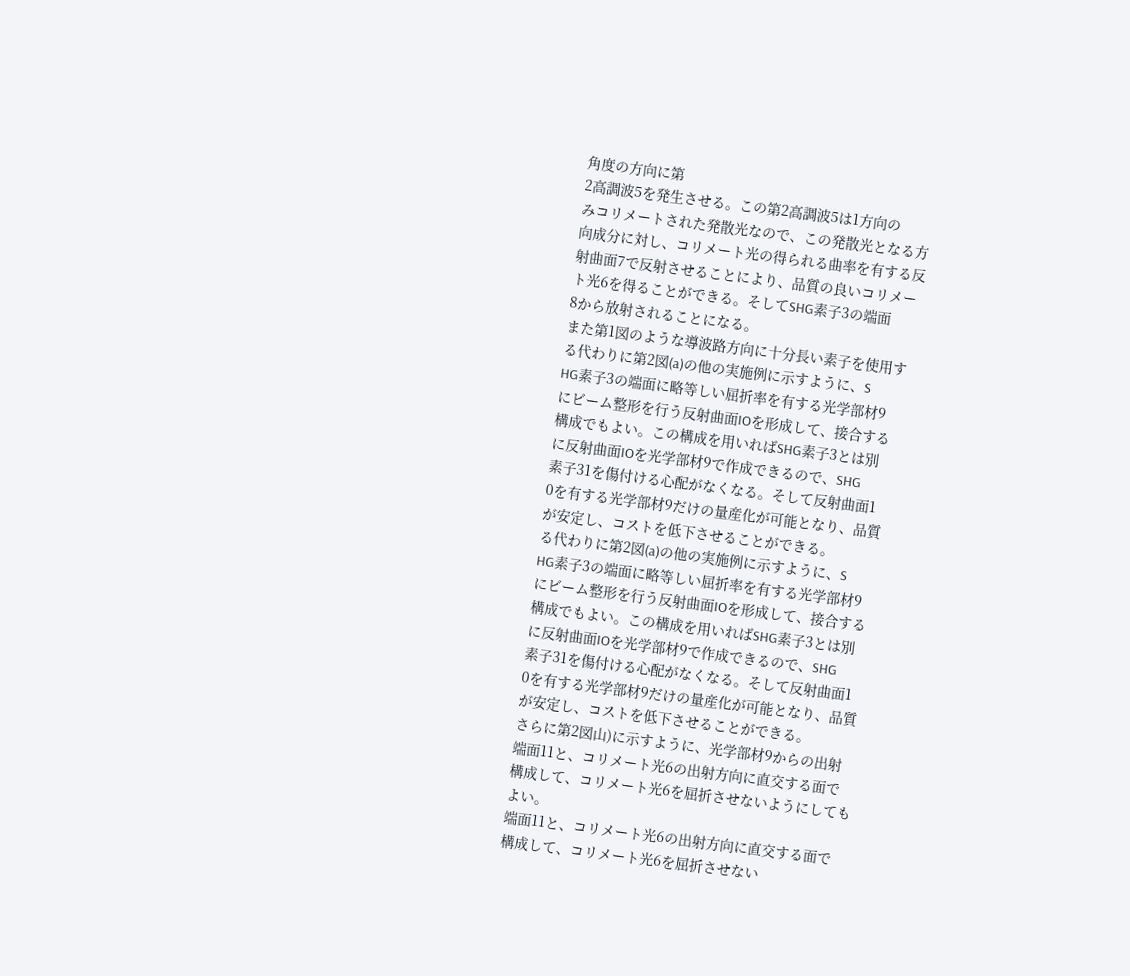角度の方向に第
2高調波5を発生させる。この第2高調波5は1方向の
みコリメートされた発散光なので、この発散光となる方
向成分に対し、コリメート光の得られる曲率を有する反
射曲面7で反射させることにより、品質の良いコリメー
ト光6を得ることができる。そしてSHG素子3の端面
8から放射されることになる。
また第1図のような導波路方向に十分長い素子を使用す
る代わりに第2図(a)の他の実施例に示すように、S
HG素子3の端面に略等しい屈折率を有する光学部材9
にビーム整形を行う反射曲面IOを形成して、接合する
構成でもよい。この構成を用いればSHG素子3とは別
に反射曲面IOを光学部材9で作成できるので、SHG
素子31を傷付ける心配がなくなる。そして反射曲面1
0を有する光学部材9だけの量産化が可能となり、品質
が安定し、コストを低下させることができる。
る代わりに第2図(a)の他の実施例に示すように、S
HG素子3の端面に略等しい屈折率を有する光学部材9
にビーム整形を行う反射曲面IOを形成して、接合する
構成でもよい。この構成を用いればSHG素子3とは別
に反射曲面IOを光学部材9で作成できるので、SHG
素子31を傷付ける心配がなくなる。そして反射曲面1
0を有する光学部材9だけの量産化が可能となり、品質
が安定し、コストを低下させることができる。
さらに第2図山)に示すように、光学部材9からの出射
端面11と、コリメート光6の出射方向に直交する面で
構成して、コリメート光6を屈折させないようにしても
よい。
端面11と、コリメート光6の出射方向に直交する面で
構成して、コリメート光6を屈折させない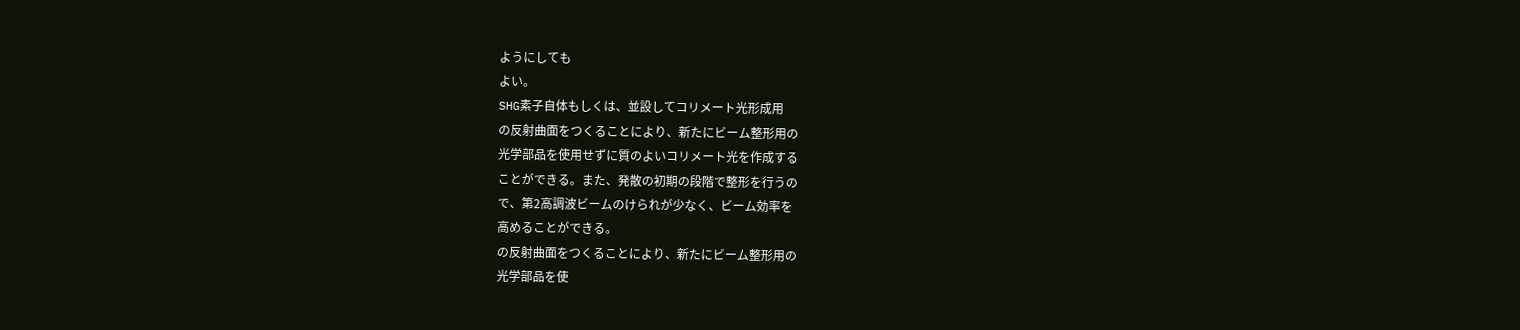ようにしても
よい。
SHG素子自体もしくは、並設してコリメート光形成用
の反射曲面をつくることにより、新たにビーム整形用の
光学部品を使用せずに質のよいコリメート光を作成する
ことができる。また、発散の初期の段階で整形を行うの
で、第2高調波ビームのけられが少なく、ビーム効率を
高めることができる。
の反射曲面をつくることにより、新たにビーム整形用の
光学部品を使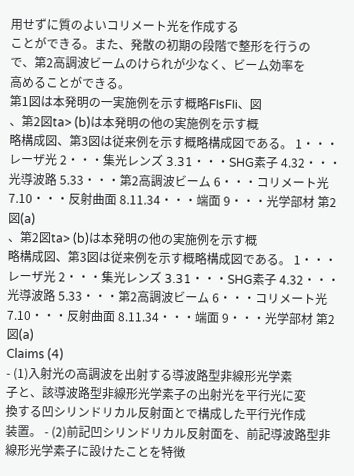用せずに質のよいコリメート光を作成する
ことができる。また、発散の初期の段階で整形を行うの
で、第2高調波ビームのけられが少なく、ビーム効率を
高めることができる。
第1図は本発明の一実施例を示す概略FIsFIi、図
、第2図ta> (b)は本発明の他の実施例を示す概
略構成図、第3図は従来例を示す概略構成図である。 1・・・レーザ光 2・・・集光レンズ 3.31・・・SHG素子 4.32・・・光導波路 5.33・・・第2高調波ビーム 6・・・コリメート光 7.10・・・反射曲面 8.11.34・・・端面 9・・・光学部材 第2図(a)
、第2図ta> (b)は本発明の他の実施例を示す概
略構成図、第3図は従来例を示す概略構成図である。 1・・・レーザ光 2・・・集光レンズ 3.31・・・SHG素子 4.32・・・光導波路 5.33・・・第2高調波ビーム 6・・・コリメート光 7.10・・・反射曲面 8.11.34・・・端面 9・・・光学部材 第2図(a)
Claims (4)
- (1)入射光の高調波を出射する導波路型非線形光学素
子と、該導波路型非線形光学素子の出射光を平行光に変
換する凹シリンドリカル反射面とで構成した平行光作成
装置。 - (2)前記凹シリンドリカル反射面を、前記導波路型非
線形光学素子に設けたことを特徴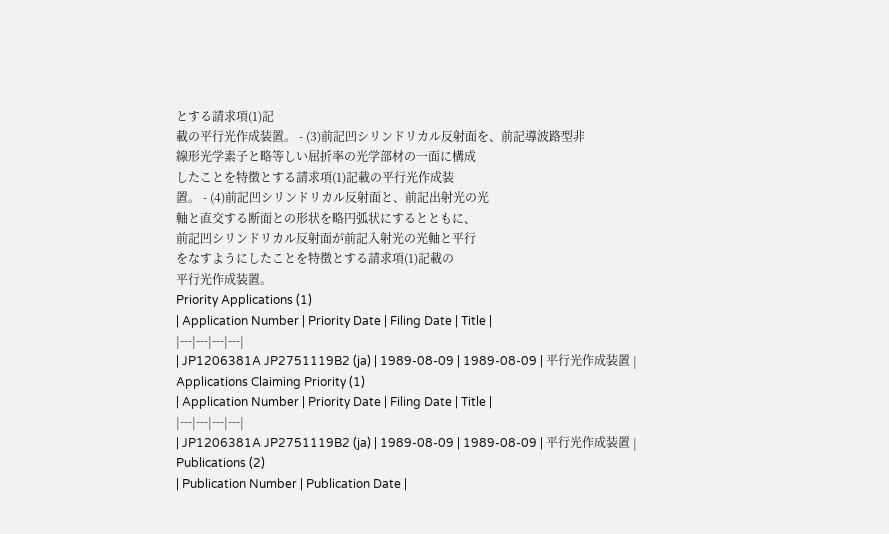とする請求項(1)記
載の平行光作成装置。 - (3)前記凹シリンドリカル反射面を、前記導波路型非
線形光学素子と略等しい屈折率の光学部材の一面に構成
したことを特徴とする請求項(1)記載の平行光作成装
置。 - (4)前記凹シリンドリカル反射面と、前記出射光の光
軸と直交する断面との形状を略円弧状にするとともに、
前記凹シリンドリカル反射面が前記入射光の光軸と平行
をなすようにしたことを特徴とする請求項(1)記載の
平行光作成装置。
Priority Applications (1)
| Application Number | Priority Date | Filing Date | Title |
|---|---|---|---|
| JP1206381A JP2751119B2 (ja) | 1989-08-09 | 1989-08-09 | 平行光作成装置 |
Applications Claiming Priority (1)
| Application Number | Priority Date | Filing Date | Title |
|---|---|---|---|
| JP1206381A JP2751119B2 (ja) | 1989-08-09 | 1989-08-09 | 平行光作成装置 |
Publications (2)
| Publication Number | Publication Date |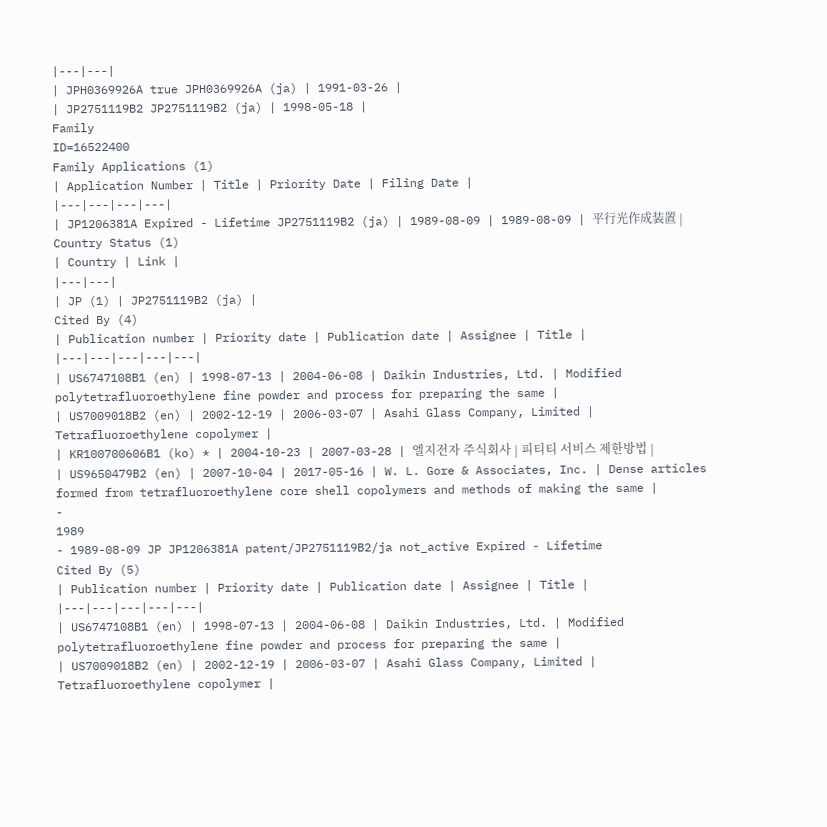|---|---|
| JPH0369926A true JPH0369926A (ja) | 1991-03-26 |
| JP2751119B2 JP2751119B2 (ja) | 1998-05-18 |
Family
ID=16522400
Family Applications (1)
| Application Number | Title | Priority Date | Filing Date |
|---|---|---|---|
| JP1206381A Expired - Lifetime JP2751119B2 (ja) | 1989-08-09 | 1989-08-09 | 平行光作成装置 |
Country Status (1)
| Country | Link |
|---|---|
| JP (1) | JP2751119B2 (ja) |
Cited By (4)
| Publication number | Priority date | Publication date | Assignee | Title |
|---|---|---|---|---|
| US6747108B1 (en) | 1998-07-13 | 2004-06-08 | Daikin Industries, Ltd. | Modified polytetrafluoroethylene fine powder and process for preparing the same |
| US7009018B2 (en) | 2002-12-19 | 2006-03-07 | Asahi Glass Company, Limited | Tetrafluoroethylene copolymer |
| KR100700606B1 (ko) * | 2004-10-23 | 2007-03-28 | 엘지전자 주식회사 | 피티티 서비스 제한방법 |
| US9650479B2 (en) | 2007-10-04 | 2017-05-16 | W. L. Gore & Associates, Inc. | Dense articles formed from tetrafluoroethylene core shell copolymers and methods of making the same |
-
1989
- 1989-08-09 JP JP1206381A patent/JP2751119B2/ja not_active Expired - Lifetime
Cited By (5)
| Publication number | Priority date | Publication date | Assignee | Title |
|---|---|---|---|---|
| US6747108B1 (en) | 1998-07-13 | 2004-06-08 | Daikin Industries, Ltd. | Modified polytetrafluoroethylene fine powder and process for preparing the same |
| US7009018B2 (en) | 2002-12-19 | 2006-03-07 | Asahi Glass Company, Limited | Tetrafluoroethylene copolymer |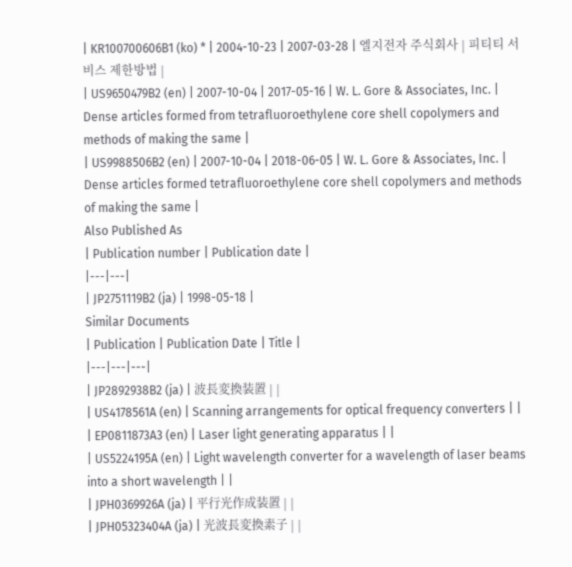| KR100700606B1 (ko) * | 2004-10-23 | 2007-03-28 | 엘지전자 주식회사 | 피티티 서비스 제한방법 |
| US9650479B2 (en) | 2007-10-04 | 2017-05-16 | W. L. Gore & Associates, Inc. | Dense articles formed from tetrafluoroethylene core shell copolymers and methods of making the same |
| US9988506B2 (en) | 2007-10-04 | 2018-06-05 | W. L. Gore & Associates, Inc. | Dense articles formed tetrafluoroethylene core shell copolymers and methods of making the same |
Also Published As
| Publication number | Publication date |
|---|---|
| JP2751119B2 (ja) | 1998-05-18 |
Similar Documents
| Publication | Publication Date | Title |
|---|---|---|
| JP2892938B2 (ja) | 波長変換装置 | |
| US4178561A (en) | Scanning arrangements for optical frequency converters | |
| EP0811873A3 (en) | Laser light generating apparatus | |
| US5224195A (en) | Light wavelength converter for a wavelength of laser beams into a short wavelength | |
| JPH0369926A (ja) | 平行光作成装置 | |
| JPH05323404A (ja) | 光波長変換素子 | |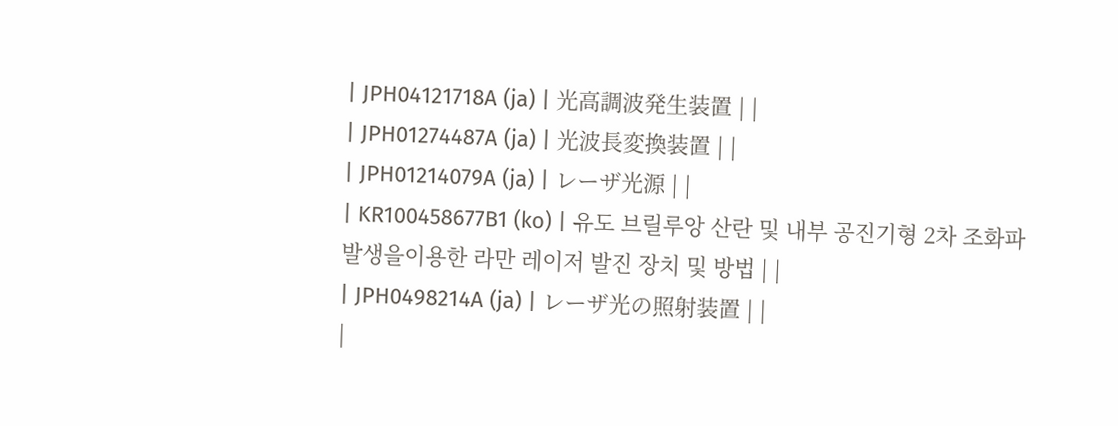| JPH04121718A (ja) | 光高調波発生装置 | |
| JPH01274487A (ja) | 光波長変換装置 | |
| JPH01214079A (ja) | レーザ光源 | |
| KR100458677B1 (ko) | 유도 브릴루앙 산란 및 내부 공진기형 2차 조화파 발생을이용한 라만 레이저 발진 장치 및 방법 | |
| JPH0498214A (ja) | レーザ光の照射装置 | |
|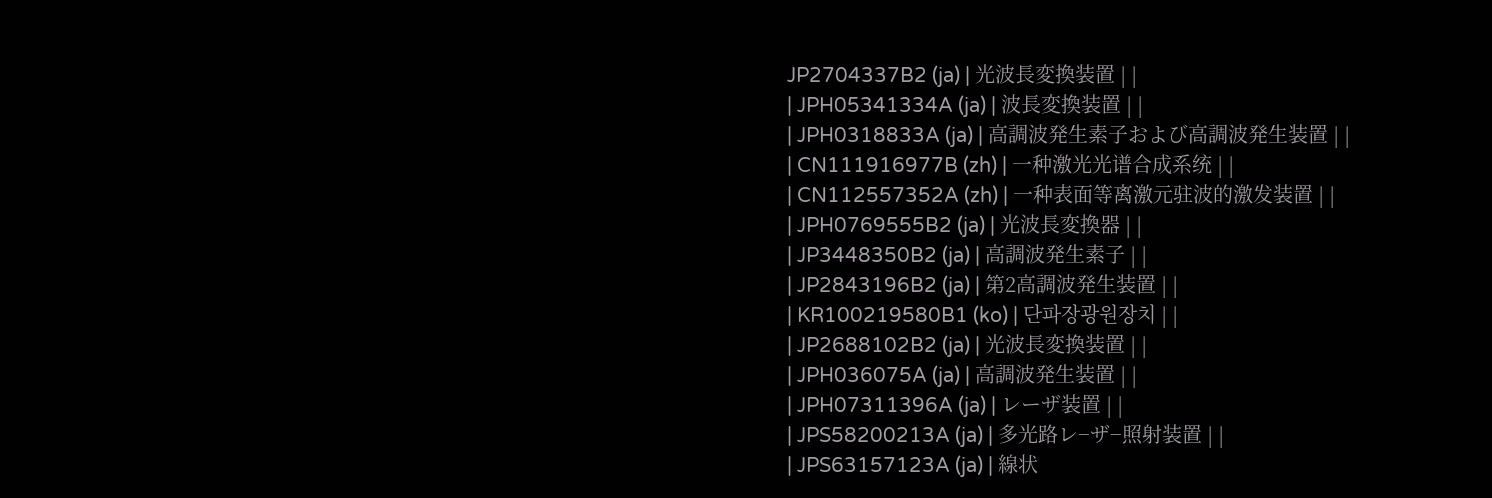JP2704337B2 (ja) | 光波長変換装置 | |
| JPH05341334A (ja) | 波長変換装置 | |
| JPH0318833A (ja) | 高調波発生素子および高調波発生装置 | |
| CN111916977B (zh) | 一种激光光谱合成系统 | |
| CN112557352A (zh) | 一种表面等离激元驻波的激发装置 | |
| JPH0769555B2 (ja) | 光波長変換器 | |
| JP3448350B2 (ja) | 高調波発生素子 | |
| JP2843196B2 (ja) | 第2高調波発生装置 | |
| KR100219580B1 (ko) | 단파장광원장치 | |
| JP2688102B2 (ja) | 光波長変換装置 | |
| JPH036075A (ja) | 高調波発生装置 | |
| JPH07311396A (ja) | レーザ装置 | |
| JPS58200213A (ja) | 多光路レ−ザ−照射装置 | |
| JPS63157123A (ja) | 線状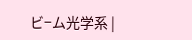ビ−ム光学系 |